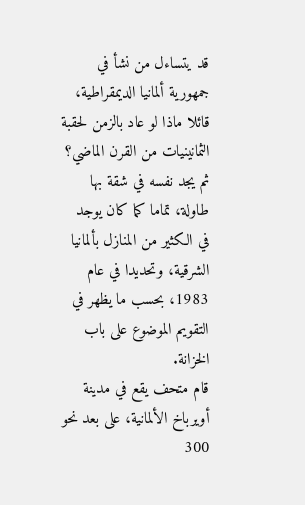قد يتساءل من نشأ في جمهورية ألمانيا الديمقراطية، قائلا ماذا لو عاد بالزمن لحقبة الثمانينيات من القرن الماضي؟
ثم يجد نفسه في شقة بها طاولة، تماما كما كان يوجد في الكثير من المنازل بألمانيا الشرقية، وتحديدا في عام 1983، بحسب ما يظهر في التقويم الموضوع على باب الخزانة.
قام متحف يقع في مدينة أويرباخ الألمانية، على بعد نحو 300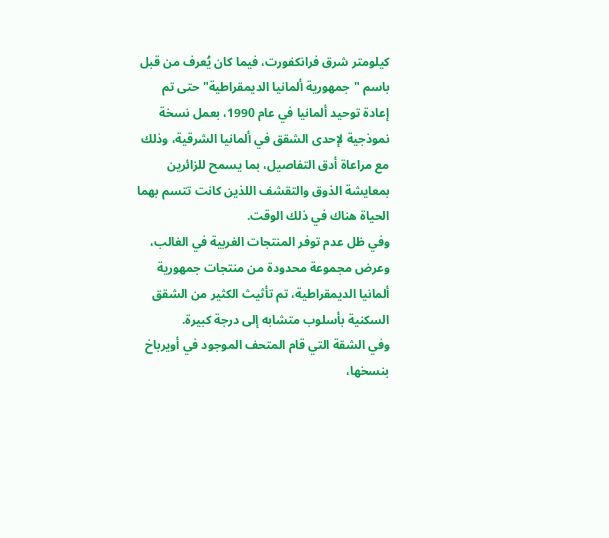كيلومتر شرق فرانكفورت، فيما كان يُعرف من قبل باسم "جمهورية ألمانيا الديمقراطية" حتى تم إعادة توحيد ألمانيا في عام 1990، بعمل نسخة نموذجية لإحدى الشقق في ألمانيا الشرقية، وذلك مع مراعاة أدق التفاصيل، بما يسمح للزائرين بمعايشة الذوق والتقشف اللذين كانت تتسم بهما الحياة هناك في ذلك الوقت.
وفي ظل عدم توفر المنتجات الغربية في الغالب، وعرض مجموعة محدودة من منتجات جمهورية ألمانيا الديمقراطية، تم تأثيث الكثير من الشقق السكنية بأسلوب متشابه إلى درجة كبيرة.
وفي الشقة التي قام المتحف الموجود في أويرباخ بنسخها،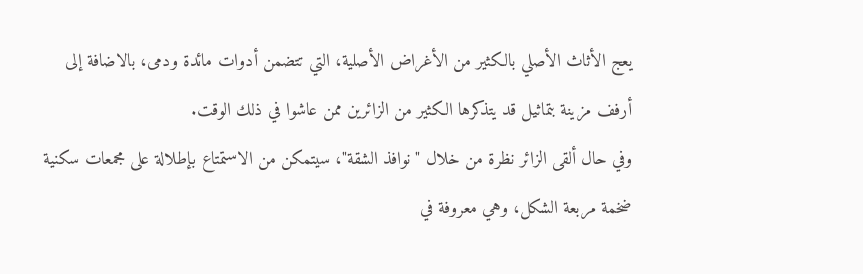يعج الأثاث الأصلي بالكثير من الأغراض الأصلية، التي تتضمن أدوات مائدة ودمى، بالاضافة إلى أرفف مزينة بتماثيل قد يتذكرها الكثير من الزائرين ممن عاشوا في ذلك الوقت.
وفي حال ألقى الزائر نظرة من خلال "نوافذ الشقة"، سيتمكن من الاستمتاع بإطلالة على مجمعات سكنية ضخمة مربعة الشكل، وهي معروفة في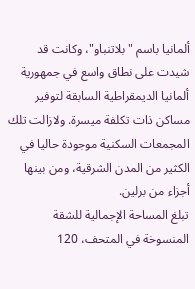ألمانيا باسم "بلاتنباو"، وكانت قد شيدت على نطاق واسع في جمهورية ألمانيا الديمقراطية السابقة لتوفير مساكن ذات تكلفة ميسرة. ولازالت تلك المجمعات السكنية موجودة حاليا في الكثير من المدن الشرقية، ومن بينها أجزاء من برلين.
تبلغ المساحة الإجمالية للشقة المنسوخة في المتحف، 120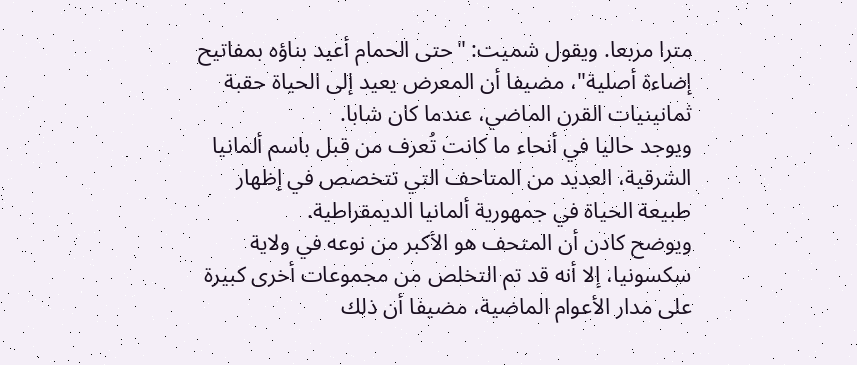مترا مربعا. ويقول شميت: "حتى الحمام أعيد بناؤه بمفاتيح إضاءة أصلية"، مضيفا أن المعرض يعيد إلى الحياة حقبة ثمانينيات القرن الماضي، عندما كان شابا.
ويوجد حاليا في أنحاء ما كانت تُعرف من قبل باسم ألمانيا الشرقية، العديد من المتاحف التي تتخصص في إظهار طبيعة الحياة في جمهورية ألمانيا الديمقراطية.
ويوضح كادن أن المتحف هو الأكبر من نوعه في ولاية سكسونيا، إلا أنه قد تم التخلص من مجموعات أخرى كبيرة على مدار الأعوام الماضية، مضيفا أن ذلك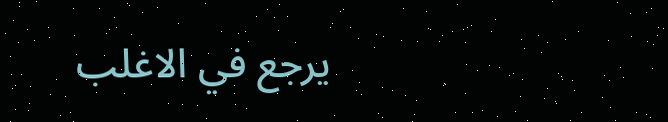يرجع في الاغلب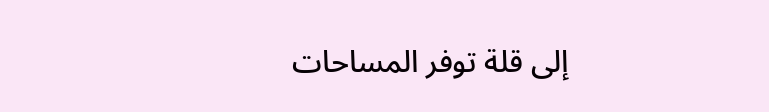إلى قلة توفر المساحات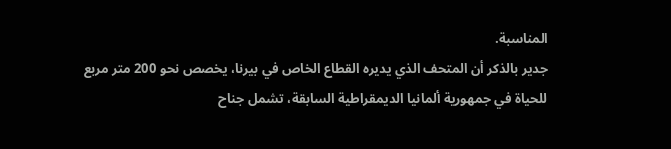المناسبة.
جدير بالذكر أن المتحف الذي يديره القطاع الخاص في بيرنا، يخصص نحو 200 متر مربع للحياة في جمهورية ألمانيا الديمقراطية السابقة، تشمل جناح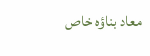معاد بناؤه خاص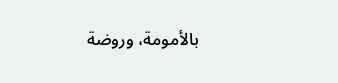بالأمومة، وروضة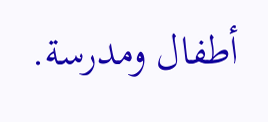أطفال ومدرسة.